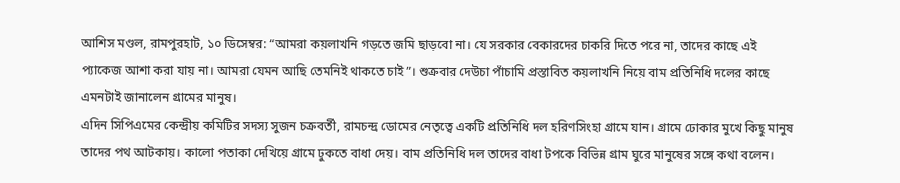আশিস মণ্ডল, রামপুরহাট, ১০ ডিসেম্বর: “আমরা কয়লাখনি গড়তে জমি ছাড়বো না। যে সরকার বেকারদের চাকরি দিতে পরে না, তাদের কাছে এই প্যাকেজ আশা করা যায় না। আমরা যেমন আছি তেমনিই থাকতে চাই”। শুক্রবার দেউচা পাঁচামি প্রস্তাবিত কয়লাখনি নিয়ে বাম প্রতিনিধি দলের কাছে এমনটাই জানালেন গ্রামের মানুষ।
এদিন সিপিএমের কেন্দ্রীয় কমিটির সদস্য সুজন চক্রবর্তী, রামচন্দ্র ডোমের নেতৃত্বে একটি প্রতিনিধি দল হরিণসিংহা গ্রামে যান। গ্রামে ঢোকার মুখে কিছু মানুষ তাদের পথ আটকায়। কালো পতাকা দেখিয়ে গ্রামে ঢুকতে বাধা দেয়। বাম প্রতিনিধি দল তাদের বাধা টপকে বিভিন্ন গ্রাম ঘুরে মানুষের সঙ্গে কথা বলেন।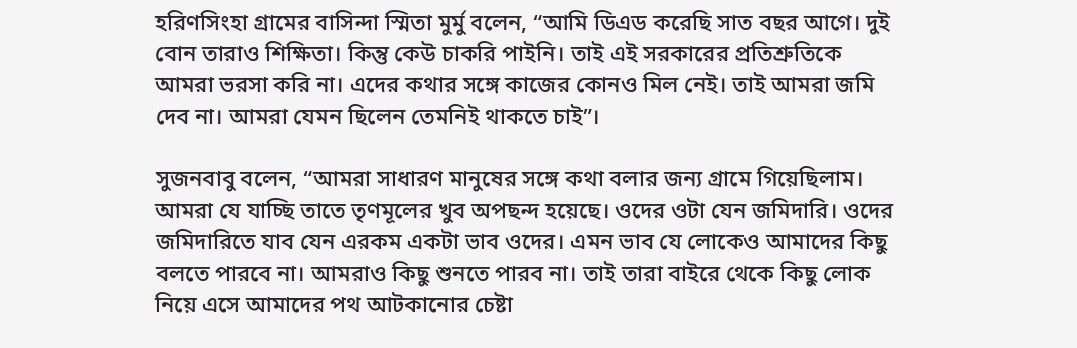হরিণসিংহা গ্রামের বাসিন্দা স্মিতা মুর্মু বলেন, “আমি ডিএড করেছি সাত বছর আগে। দুই বোন তারাও শিক্ষিতা। কিন্তু কেউ চাকরি পাইনি। তাই এই সরকারের প্রতিশ্রুতিকে আমরা ভরসা করি না। এদের কথার সঙ্গে কাজের কোনও মিল নেই। তাই আমরা জমি দেব না। আমরা যেমন ছিলেন তেমনিই থাকতে চাই”।

সুজনবাবু বলেন, “আমরা সাধারণ মানুষের সঙ্গে কথা বলার জন্য গ্রামে গিয়েছিলাম। আমরা যে যাচ্ছি তাতে তৃণমূলের খুব অপছন্দ হয়েছে। ওদের ওটা যেন জমিদারি। ওদের জমিদারিতে যাব যেন এরকম একটা ভাব ওদের। এমন ভাব যে লোকেও আমাদের কিছু বলতে পারবে না। আমরাও কিছু শুনতে পারব না। তাই তারা বাইরে থেকে কিছু লোক নিয়ে এসে আমাদের পথ আটকানোর চেষ্টা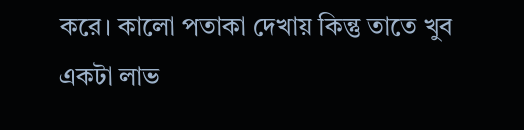করে। কালো পতাকা দেখায় কিন্তু তাতে খুব একটা লাভ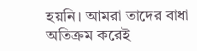হয়নি। আমরা তাদের বাধা অতিক্রম করেই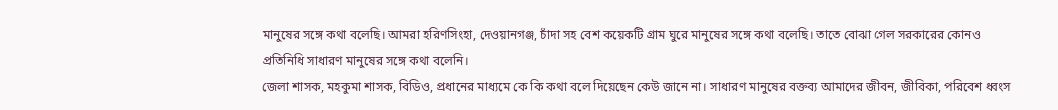মানুষের সঙ্গে কথা বলেছি। আমরা হরিণসিংহা, দেওয়ানগঞ্জ, চাঁদা সহ বেশ কয়েকটি গ্রাম ঘুরে মানুষের সঙ্গে কথা বলেছি। তাতে বোঝা গেল সরকারের কোনও প্রতিনিধি সাধারণ মানুষের সঙ্গে কথা বলেনি।
জেলা শাসক, মহকুমা শাসক, বিডিও, প্রধানের মাধ্যমে কে কি কথা বলে দিয়েছেন কেউ জানে না। সাধারণ মানুষের বক্তব্য আমাদের জীবন, জীবিকা, পরিবেশ ধ্বংস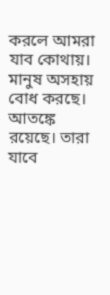করলে আমরা যাব কোথায়। মানুষ অসহায় বোধ করছে। আতঙ্কে রয়েছে। তারা যাবে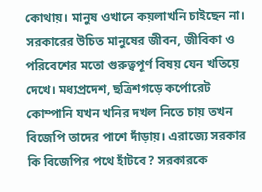কোথায়। মানুষ ওখানে কয়লাখনি চাইছেন না। সরকারের উচিত মানুষের জীবন, জীবিকা ও পরিবেশের মতো গুরুত্বপূর্ণ বিষয় যেন খতিয়ে দেখে। মধ্যপ্রদেশ, ছত্রিশগড়ে কর্পোরেট কোম্পানি যখন খনির দখল নিতে চায় তখন বিজেপি তাদের পাশে দাঁড়ায়। এরাজ্যে সরকার কি বিজেপির পথে হাঁটবে? সরকারকে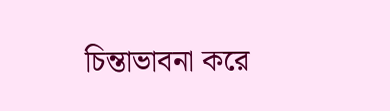চিন্তাভাবনা করে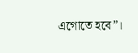এগোতে হবে”।